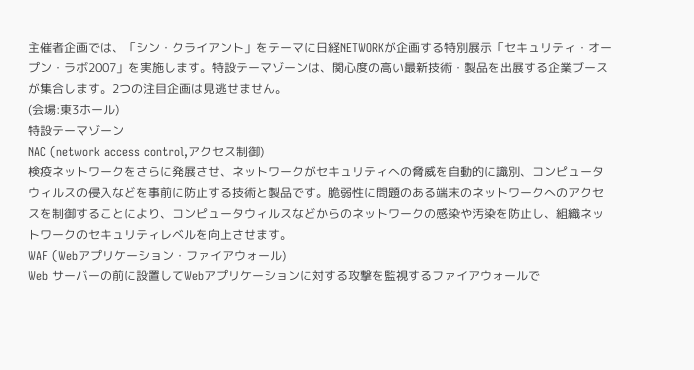主催者企画では、「シン・クライアント」をテーマに日経NETWORKが企画する特別展示「セキュリティ・オープン・ラボ2007」を実施します。特設テーマゾーンは、関心度の高い最新技術・製品を出展する企業ブースが集合します。2つの注目企画は見逃せません。
(会場:東3ホール)
特設テーマゾーン
NAC (network access control,アクセス制御)
検疫ネットワークをさらに発展させ、ネットワークがセキュリティへの脅威を自動的に識別、コンピュータウィルスの侵入などを事前に防止する技術と製品です。脆弱性に問題のある端末のネットワークへのアクセスを制御することにより、コンピュータウィルスなどからのネットワークの感染や汚染を防止し、組織ネットワークのセキュリティレベルを向上させます。
WAF (Webアプリケーション・ファイアウォール)
Web サーバーの前に設置してWebアプリケーションに対する攻撃を監視するファイアウォールで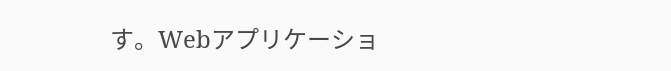す。Webアプリケーショ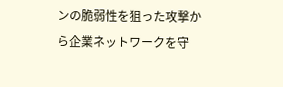ンの脆弱性を狙った攻撃から企業ネットワークを守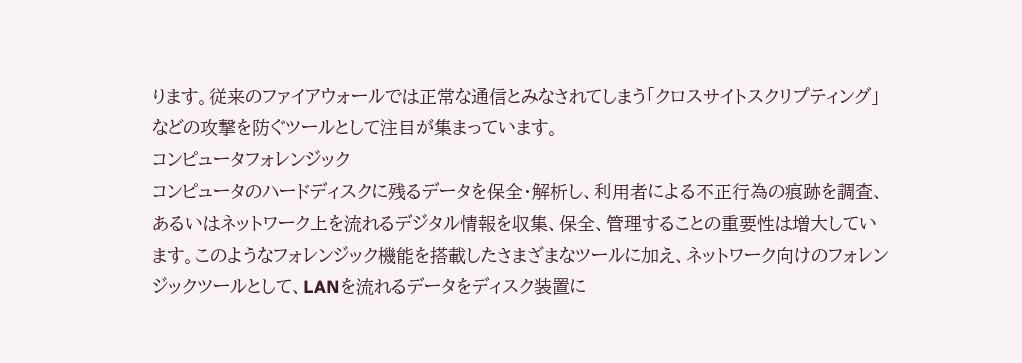ります。従来のファイアウォールでは正常な通信とみなされてしまう「クロスサイトスクリプティング」などの攻撃を防ぐツールとして注目が集まっています。
コンピュータフォレンジック
コンピュータのハードディスクに残るデータを保全・解析し、利用者による不正行為の痕跡を調査、あるいはネットワーク上を流れるデジタル情報を収集、保全、管理することの重要性は増大しています。このようなフォレンジック機能を搭載したさまざまなツールに加え、ネットワーク向けのフォレンジックツールとして、LANを流れるデータをディスク装置に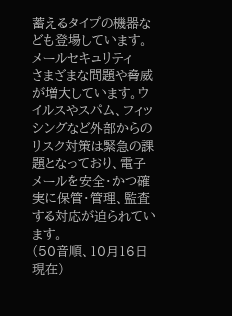蓄えるタイプの機器なども登場しています。
メールセキュリティ
さまざまな問題や脅威が増大しています。ウイルスやスパム、フィッシングなど外部からのリスク対策は緊急の課題となっており、電子メールを安全・かつ確実に保管・管理、監査する対応が迫られています。
(50音順、10月16日現在)